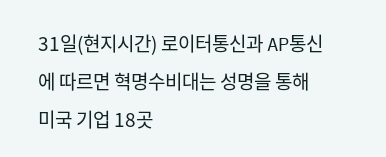31일(현지시간) 로이터통신과 AP통신에 따르면 혁명수비대는 성명을 통해 미국 기업 18곳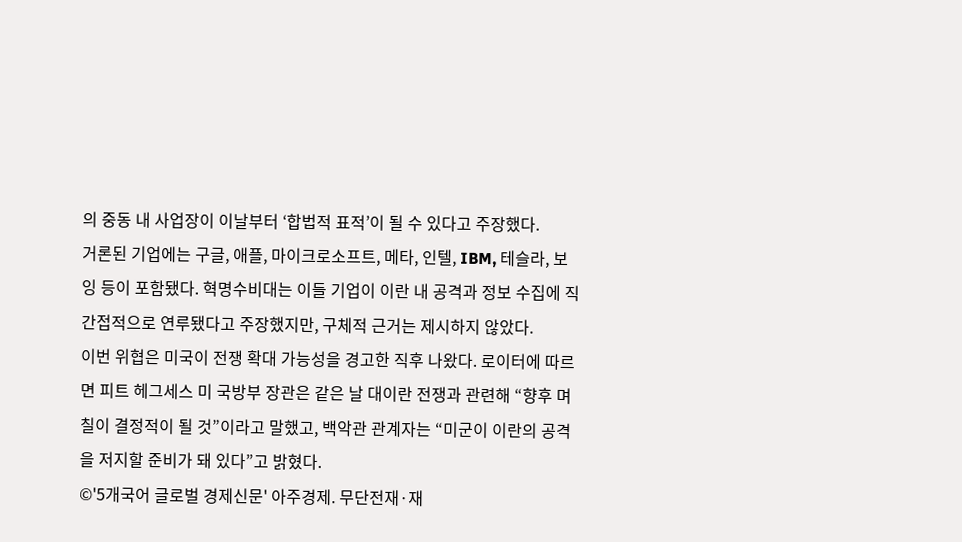의 중동 내 사업장이 이날부터 ‘합법적 표적’이 될 수 있다고 주장했다.
거론된 기업에는 구글, 애플, 마이크로소프트, 메타, 인텔, IBM, 테슬라, 보잉 등이 포함됐다. 혁명수비대는 이들 기업이 이란 내 공격과 정보 수집에 직간접적으로 연루됐다고 주장했지만, 구체적 근거는 제시하지 않았다.
이번 위협은 미국이 전쟁 확대 가능성을 경고한 직후 나왔다. 로이터에 따르면 피트 헤그세스 미 국방부 장관은 같은 날 대이란 전쟁과 관련해 “향후 며칠이 결정적이 될 것”이라고 말했고, 백악관 관계자는 “미군이 이란의 공격을 저지할 준비가 돼 있다”고 밝혔다.
©'5개국어 글로벌 경제신문' 아주경제. 무단전재·재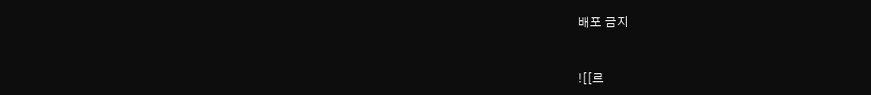배포 금지



![[르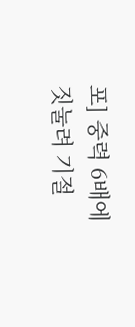포] 중력 6배에 짓눌려 기절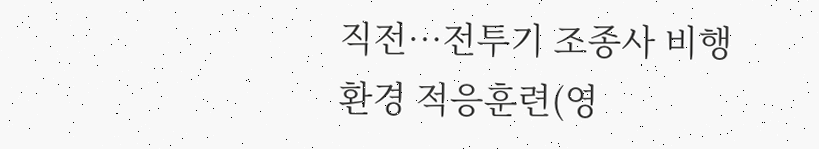직전…전투기 조종사 비행환경 적응훈련(영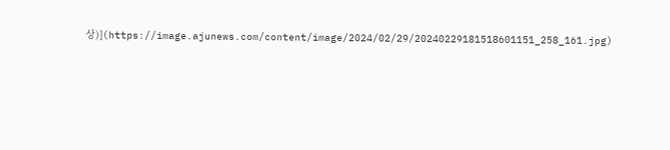상)](https://image.ajunews.com/content/image/2024/02/29/20240229181518601151_258_161.jpg)